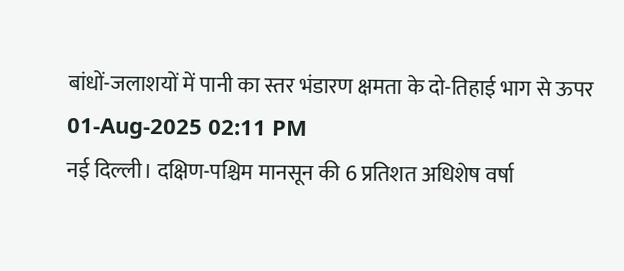बांधों-जलाशयों में पानी का स्तर भंडारण क्षमता के दो-तिहाई भाग से ऊपर
01-Aug-2025 02:11 PM
नई दिल्ली। दक्षिण-पश्चिम मानसून की 6 प्रतिशत अधिशेष वर्षा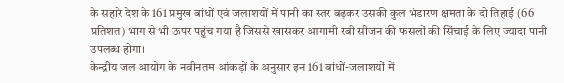के सहारे देश के 161 प्रमुख बांधों एवं जलाशयों में पानी का स्तर बढ़कर उसकी कुल भंडारण क्षमता के दो तिहाई (66 प्रतिशत) भाग से भी ऊपर पहुंच गया है जिससे खासकर आगामी रबी सीजन की फसलों की सिंचाई के लिए ज्यादा पानी उपलब्ध होगा।
केन्द्रीय जल आयोग के नवीनतम आंकड़ों के अनुसार इन 161 बांधों-जलाशयों में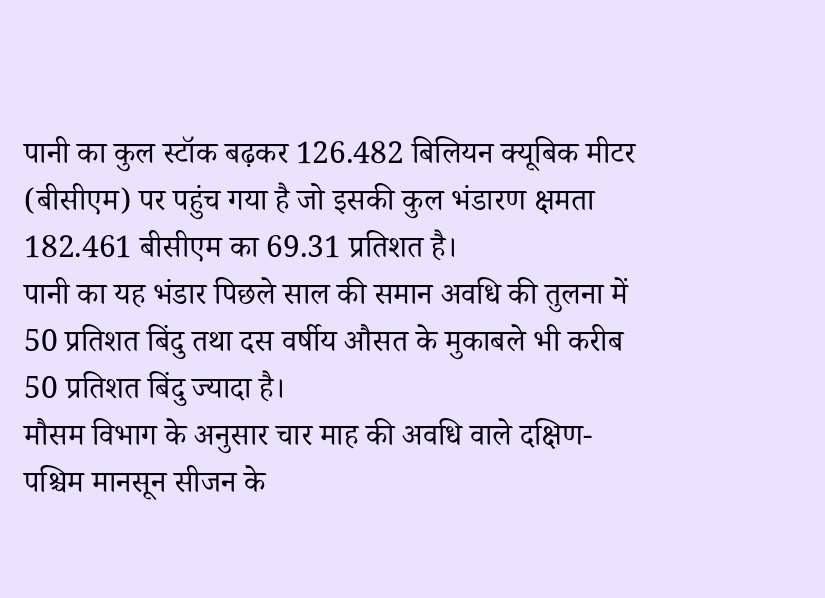पानी का कुल स्टॉक बढ़कर 126.482 बिलियन क्यूबिक मीटर (बीसीएम) पर पहुंच गया है जो इसकी कुल भंडारण क्षमता 182.461 बीसीएम का 69.31 प्रतिशत है।
पानी का यह भंडार पिछले साल की समान अवधि की तुलना में 50 प्रतिशत बिंदु तथा दस वर्षीय औसत के मुकाबले भी करीब 50 प्रतिशत बिंदु ज्यादा है।
मौसम विभाग के अनुसार चार माह की अवधि वाले दक्षिण-पश्चिम मानसून सीजन के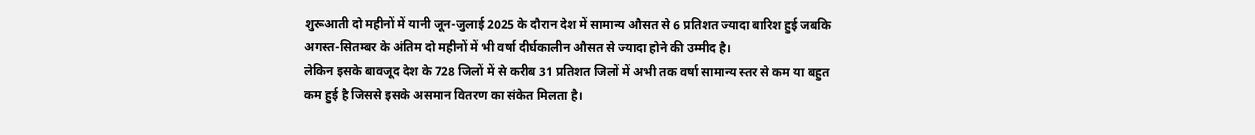शुरूआती दो महीनों में यानी जून-जुलाई 2025 के दौरान देश में सामान्य औसत से 6 प्रतिशत ज्यादा बारिश हुई जबकि अगस्त-सितम्बर के अंतिम दो महीनों में भी वर्षा दीर्घकालीन औसत से ज्यादा होने की उम्मीद है।
लेकिन इसके बावजूद देश के 728 जिलों में से करीब 31 प्रतिशत जिलों में अभी तक वर्षा सामान्य स्तर से कम या बहुत कम हुई है जिससे इसके असमान वितरण का संकेत मिलता है।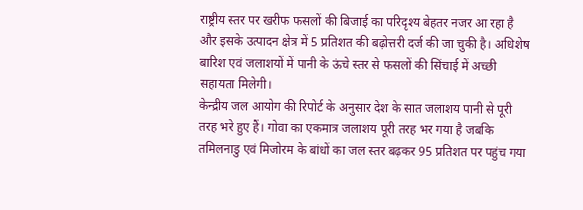राष्ट्रीय स्तर पर खरीफ फसलों की बिजाई का परिदृश्य बेहतर नजर आ रहा है और इसके उत्पादन क्षेत्र में 5 प्रतिशत की बढ़ोत्तरी दर्ज की जा चुकी है। अधिशेष बारिश एवं जलाशयों में पानी के ऊंचे स्तर से फसलों की सिंचाई में अच्छी सहायता मिलेगी।
केन्द्रीय जल आयोग की रिपोर्ट के अनुसार देश के सात जलाशय पानी से पूरी तरह भरे हुए हैं। गोवा का एकमात्र जलाशय पूरी तरह भर गया है जबकि तमिलनाडु एवं मिजोरम के बांधों का जल स्तर बढ़कर 95 प्रतिशत पर पहुंच गया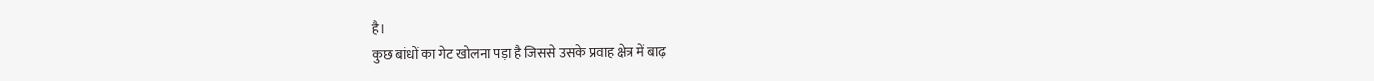है।
कुछ बांधों का गेट खोलना पड़ा है जिससे उसके प्रवाह क्षेत्र में बाढ़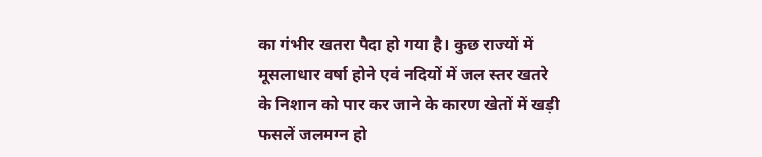का गंभीर खतरा पैदा हो गया है। कुछ राज्यों में मूसलाधार वर्षा होने एवं नदियों में जल स्तर खतरे के निशान को पार कर जाने के कारण खेतों में खड़ी फसलें जलमग्न हो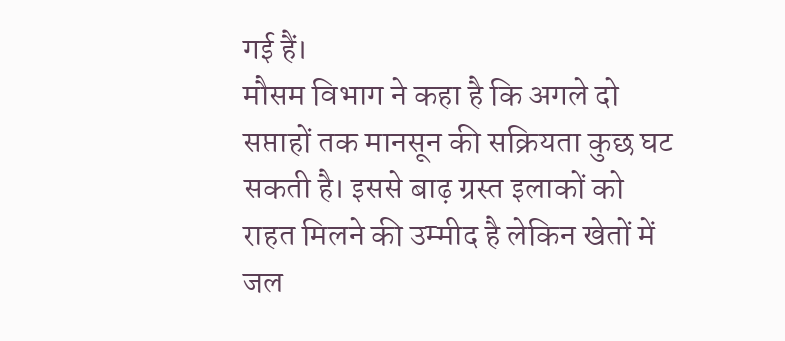गई हैं।
मौसम विभाग ने कहा है कि अगले दो सप्ताहों तक मानसून की सक्रियता कुछ घट सकती है। इससे बाढ़ ग्रस्त इलाकों को राहत मिलने की उम्मीद है लेकिन खेतों में जल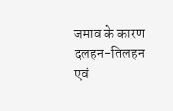जमाव के कारण दलहन-तिलहन एवं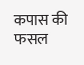कपास की फसल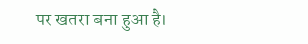पर खतरा बना हुआ है।